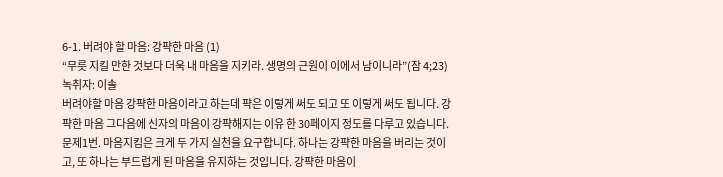6-1. 버려야 할 마음: 강퍅한 마음 (1)
“무릇 지킬 만한 것보다 더욱 내 마음을 지키라. 생명의 근원이 이에서 남이니라”(잠 4;23)
녹취자: 이솔
버려야할 마음 강퍅한 마음이라고 하는데 퍅은 이렇게 써도 되고 또 이렇게 써도 됩니다. 강퍅한 마음 그다음에 신자의 마음이 강퍅해지는 이유 한 30페이지 정도를 다루고 있습니다.
문제1번. 마음지킴은 크게 두 가지 실천을 요구합니다. 하나는 강퍅한 마음을 버리는 것이고, 또 하나는 부드럽게 된 마음을 유지하는 것입니다. 강퍅한 마음이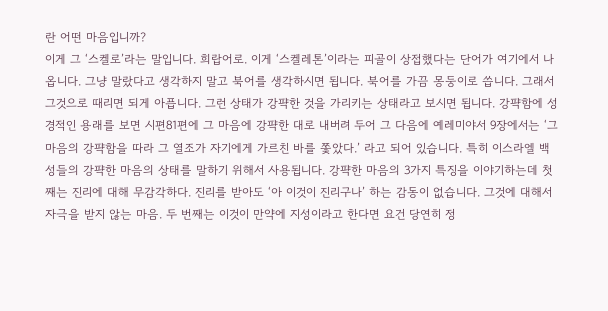란 어떤 마음입니까?
이게 그 ‘스켈로’라는 말입니다. 희랍어로. 이게 ‘스켈레톤’이라는 피골이 상접했다는 단어가 여기에서 나옵니다. 그냥 말랐다고 생각하지 말고 북어를 생각하시면 됩니다. 북어를 가끔 몽둥이로 씁니다. 그래서 그것으로 때리면 되게 아픕니다. 그런 상태가 강퍅한 것을 가리키는 상태라고 보시면 됩니다. 강퍅함에 성경적인 용래를 보면 시편81편에 그 마음에 강퍅한 대로 내버려 두어 그 다음에 예레미야서 9장에서는 ‘그 마음의 강퍅함을 따라 그 열조가 자기에게 가르친 바를 쫓았다.’ 라고 되어 있습니다. 특히 이스라엘 백성들의 강퍅한 마음의 상태를 말하기 위해서 사용됩니다. 강퍅한 마음의 3가지 특징을 이야기하는데 첫째는 진리에 대해 무감각하다. 진리를 받아도 ‘아 이것이 진리구나’ 하는 감동이 없습니다. 그것에 대해서 자극을 받지 않는 마음. 두 번째는 이것이 만약에 지성이라고 한다면 요건 당연히 정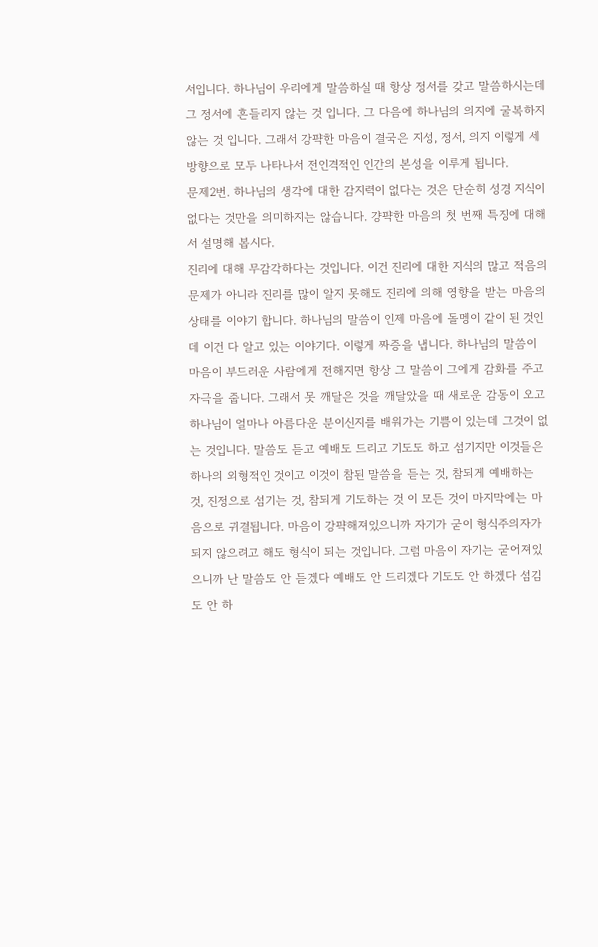서입니다. 하나님이 우리에게 말씀하실 때 항상 정서를 갖고 말씀하시는데 그 정서에 흔들리지 않는 것 입니다. 그 다음에 하나님의 의지에 굴복하지 않는 것 입니다. 그래서 강퍅한 마음이 결국은 지성, 정서, 의지 이렇게 세 방향으로 모두 나타나서 전인격적인 인간의 본성을 이루게 됩니다.
문제2번. 하나님의 생각에 대한 감지력이 없다는 것은 단순히 성경 지식이 없다는 것만을 의미하지는 않습니다. 걍퍅한 마음의 첫 번째 특징에 대해서 설명해 봅시다.
진리에 대해 무감각하다는 것입니다. 이건 진리에 대한 지식의 많고 적음의 문제가 아니라 진리를 많이 알지 못해도 진리에 의해 영향을 받는 마음의 상태를 이야기 합니다. 하나님의 말씀이 인제 마음에 돌멩이 같이 된 것인데 이건 다 알고 있는 이야기다. 이렇게 짜증을 냅니다. 하나님의 말씀이 마음이 부드러운 사람에게 전해지면 항상 그 말씀이 그에게 감화를 주고 자극을 줍니다. 그래서 못 깨달은 것을 깨달았을 때 새로운 감동이 오고 하나님이 얼마나 아름다운 분이신지를 배워가는 기쁨이 있는데 그것이 없는 것입니다. 말씀도 듣고 예배도 드리고 기도도 하고 섬기지만 이것들은 하나의 외형적인 것이고 이것이 참된 말씀을 듣는 것, 참되게 예배하는 것, 진정으로 섬기는 것, 참되게 기도하는 것 이 모든 것이 마지막에는 마음으로 귀결됩니다. 마음이 강퍅해져있으니까 자기가 굳이 형식주의자가 되지 않으려고 해도 형식이 되는 것입니다. 그럼 마음이 자기는 굳어져있으니까 난 말씀도 안 듣겠다 예배도 안 드리겠다 기도도 안 하겠다 섬김도 안 하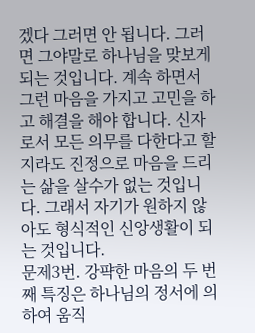겠다 그러면 안 됩니다. 그러면 그야말로 하나님을 맞보게 되는 것입니다. 계속 하면서 그런 마음을 가지고 고민을 하고 해결을 해야 합니다. 신자로서 모든 의무를 다한다고 할지라도 진정으로 마음을 드리는 삶을 살수가 없는 것입니다. 그래서 자기가 원하지 않아도 형식적인 신앙생활이 되는 것입니다.
문제3번. 강퍅한 마음의 두 번째 특징은 하나님의 정서에 의하여 움직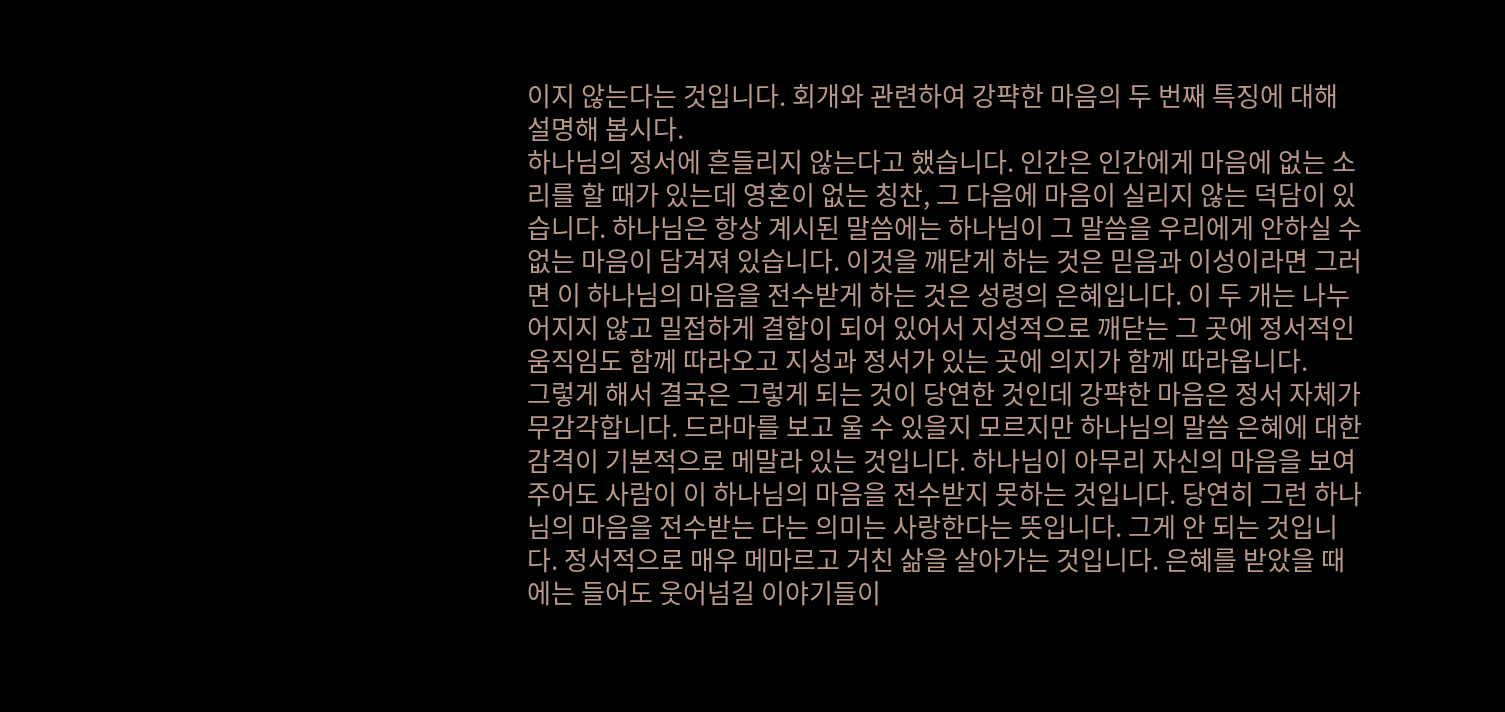이지 않는다는 것입니다. 회개와 관련하여 강퍅한 마음의 두 번째 특징에 대해 설명해 봅시다.
하나님의 정서에 흔들리지 않는다고 했습니다. 인간은 인간에게 마음에 없는 소리를 할 때가 있는데 영혼이 없는 칭찬, 그 다음에 마음이 실리지 않는 덕담이 있습니다. 하나님은 항상 계시된 말씀에는 하나님이 그 말씀을 우리에게 안하실 수 없는 마음이 담겨져 있습니다. 이것을 깨닫게 하는 것은 믿음과 이성이라면 그러면 이 하나님의 마음을 전수받게 하는 것은 성령의 은혜입니다. 이 두 개는 나누어지지 않고 밀접하게 결합이 되어 있어서 지성적으로 깨닫는 그 곳에 정서적인 움직임도 함께 따라오고 지성과 정서가 있는 곳에 의지가 함께 따라옵니다.
그렇게 해서 결국은 그렇게 되는 것이 당연한 것인데 강퍅한 마음은 정서 자체가 무감각합니다. 드라마를 보고 울 수 있을지 모르지만 하나님의 말씀 은혜에 대한 감격이 기본적으로 메말라 있는 것입니다. 하나님이 아무리 자신의 마음을 보여주어도 사람이 이 하나님의 마음을 전수받지 못하는 것입니다. 당연히 그런 하나님의 마음을 전수받는 다는 의미는 사랑한다는 뜻입니다. 그게 안 되는 것입니다. 정서적으로 매우 메마르고 거친 삶을 살아가는 것입니다. 은혜를 받았을 때에는 들어도 웃어넘길 이야기들이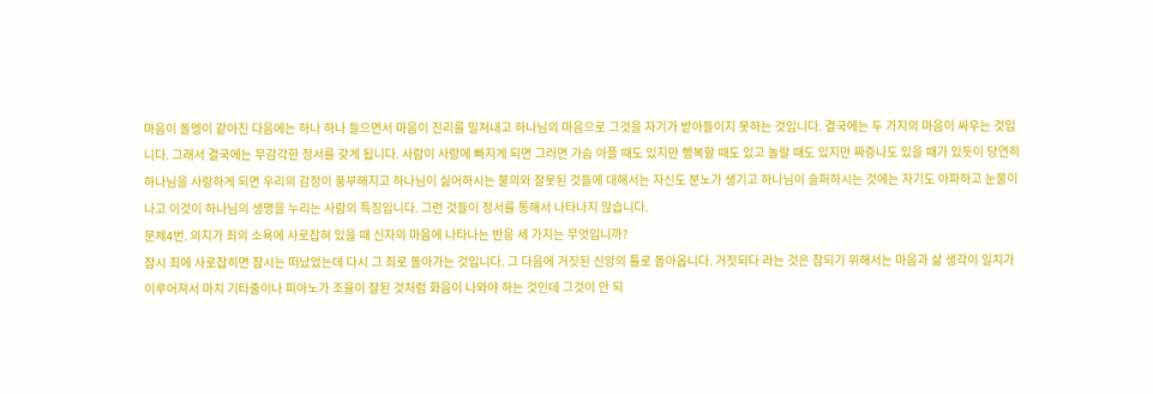마음이 돌멩이 같아진 다음에는 하나 하나 들으면서 마음이 진리를 밀쳐내고 하나님의 마음으로 그것을 자기가 받아들이지 못하는 것입니다. 결국에는 두 가지의 마음이 싸우는 것입니다. 그래서 결국에는 무감각한 정서를 갖게 됩니다. 사람이 사랑에 빠지게 되면 그러면 가슴 아플 때도 있지만 행복할 때도 있고 놀랄 때도 있지만 짜증나도 있을 때가 있듯이 당연히 하나님을 사랑하게 되면 우리의 감정이 풍부해지고 하나님이 싫어하시는 불의와 잘못된 것들에 대해서는 자신도 분노가 생기고 하나님이 슬퍼하시는 것에는 자기도 아파하고 눈물이 나고 이것이 하나님의 생명을 누리는 사람의 특징입니다. 그런 것들이 정서를 통해서 나타나지 않습니다.
문제4번. 의지가 죄의 소욕에 사로잡혀 있을 때 신자의 마음에 나타나는 반응 세 가지는 무엇입니까?
잠시 죄에 사로잡히면 잠시는 떠났었는데 다시 그 죄로 돌아가는 것입니다. 그 다음에 거짓된 신앙의 틀로 돌아옵니다. 거짓되다 라는 것은 참되기 위해서는 마음과 삶 생각이 일치가 이루어져서 마치 기타줄이나 피아노가 조율이 잘된 것처럼 화음이 나와야 하는 것인데 그것이 안 되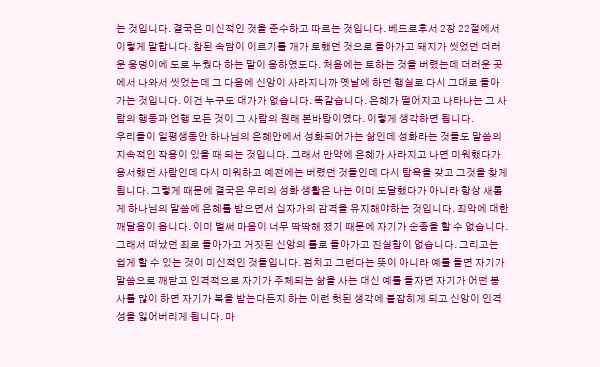는 것입니다. 결국은 미신적인 것을 준수하고 따르는 것입니다. 베드로후서 2장 22절에서 이렇게 말합니다. 참된 속담이 이르기를 개가 토했던 것으로 돌아가고 돼지가 씻었던 더러운 웅덩이에 도로 누웠다 하는 말이 응하였도다. 처음에는 토하는 것을 버렸는데 더러운 곳에서 나와서 씻었는데 그 다음에 신앙이 사라지니까 옛날에 하던 행실로 다시 그대로 돌아가는 것입니다. 이건 누구도 대가가 없습니다. 똑같습니다. 은혜가 떨어지고 나타나는 그 사람의 행동과 언행 모든 것이 그 사람의 원래 본바탕이였다. 이렇게 생각하면 됩니다.
우리들이 일평생동안 하나님의 은혜안에서 성화되어가는 삶인데 성화라는 것들도 말씀의 지속적인 작용이 있을 때 되는 것입니다. 그래서 만약에 은혜가 사라지고 나면 미워했다가 용서했던 사람인데 다시 미워하고 예전에는 버렸던 것들인데 다시 탐욕을 갖고 그것을 찾게 됩니다. 그렇게 때문에 결국은 우리의 성화 생활은 나는 이미 도달했다가 아니라 항상 새롭게 하나님의 말씀에 은혜를 받으면서 십자가의 감격을 유지해야하는 것입니다. 죄악에 대한 깨달음이 옵니다. 이미 벌써 마음이 너무 딱딱해 졌기 때문에 자기가 순종을 할 수 없습니다. 그래서 떠났던 죄로 돌아가고 거짓된 신앙의 틀로 돌아가고 진실함이 없습니다. 그리고는 쉽게 할 수 있는 것이 미신적인 것들입니다. 점치고 그런다는 뜻이 아니라 예를 들면 자기가 말씀으로 깨닫고 인격적으로 자기가 주체되는 삶을 사는 대신 예를 들자면 자기가 어떤 봉사를 많이 하면 자기가 복을 받는다든지 하는 이런 헛된 생각에 붙잡히게 되고 신앙이 인격성을 잃어버리게 됩니다. 마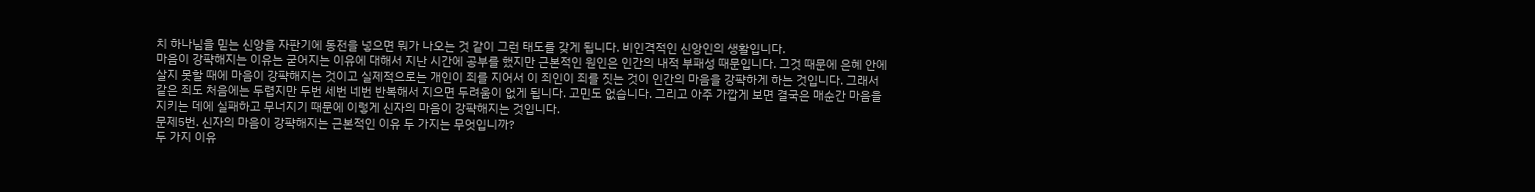치 하나님을 믿는 신앙을 자판기에 동전을 넣으면 뭐가 나오는 것 같이 그런 태도를 갖게 됩니다. 비인격적인 신앙인의 생활입니다.
마음이 강퍅해지는 이유는 굳어지는 이유에 대해서 지난 시간에 공부를 했지만 근본적인 원인은 인간의 내적 부패성 때문입니다. 그것 때문에 은혜 안에 살지 못할 때에 마음이 강퍅해지는 것이고 실제적으로는 개인이 죄를 지어서 이 죄인이 죄를 짓는 것이 인간의 마음을 강퍅하게 하는 것입니다. 그래서 같은 죄도 처음에는 두렵지만 두번 세번 네번 반복해서 지으면 두려움이 없게 됩니다. 고민도 없습니다. 그리고 아주 가깝게 보면 결국은 매순간 마음을 지키는 데에 실패하고 무너지기 때문에 이렇게 신자의 마음이 강퍅해지는 것입니다.
문제5번. 신자의 마음이 강퍅해지는 근본적인 이유 두 가지는 무엇입니까?
두 가지 이유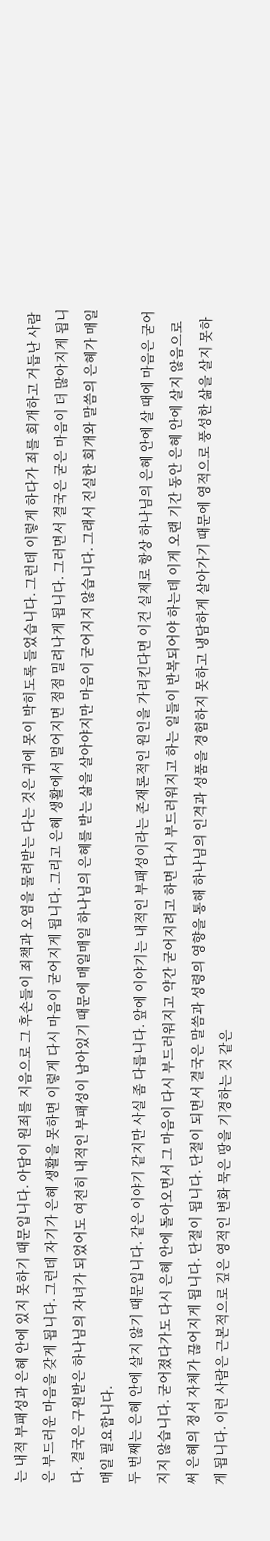는 내적 부패성과 은혜 안에 있지 못하기 때문입니다. 아담이 원죄를 지음으로 그 후손들이 죄책과 오염을 물려받는 다는 것은 귀에 못이 박히도록 들었습니다. 그런데 이렇게 하다가 죄를 회개하고 거듭난 사람은 부드러운 마음을 갖게 됩니다. 그런데 자기가 은혜 생활을 못하면 이렇게 다시 마음이 굳어지게 됩니다. 그리고 은혜 생활에서 멀어지면 점점 밀려나게 됩니다. 그러면서 결국은 굳은 마음이 더 많아지게 됩니다. 결국은 구원받은 하나님의 자녀가 되었어도 여전히 내적인 부패성이 남아있기 때문에 매일매일 하나님의 은혜를 받는 삶을 살아야지만 마음이 굳어지지 않습니다. 그래서 진실한 회개와 말씀의 은혜가 매일매일 필요합니다.
두 번째는 은혜 안에 살지 않기 때문입니다. 같은 이야기 같지만 사실 좀 다릅니다. 앞에 이야기는 내적인 부패성이라는 존재론적인 원인을 가리킨다면 이건 실제로 항상 하나님의 은혜 안에 살 때에 마음은 굳어지지 않습니다. 굳어졌다가도 다시 은혜 안에 돌아오면서 그 마음이 다시 부드러워지고 약간 굳어지려고 하면 다시 부드러워지고 하는 일들이 반복되어야 하는데 이게 오랜 기간 동안 은혜 안에 살지 않음으로써 은혜의 정서 자체가 끊어지게 됩니다. 단절이 됩니다. 단절이 되면서 결국은 말씀과 성령의 영향을 통해 하나님의 인격과 성품을 경험하지 못하고 냉담하게 살아가기 때문에 영적으로 풍성한 삶을 살지 못하게 됩니다. 이런 사람은 근본적으로 깊은 영적인 변화 묵은 땅을 기경하는 것 같은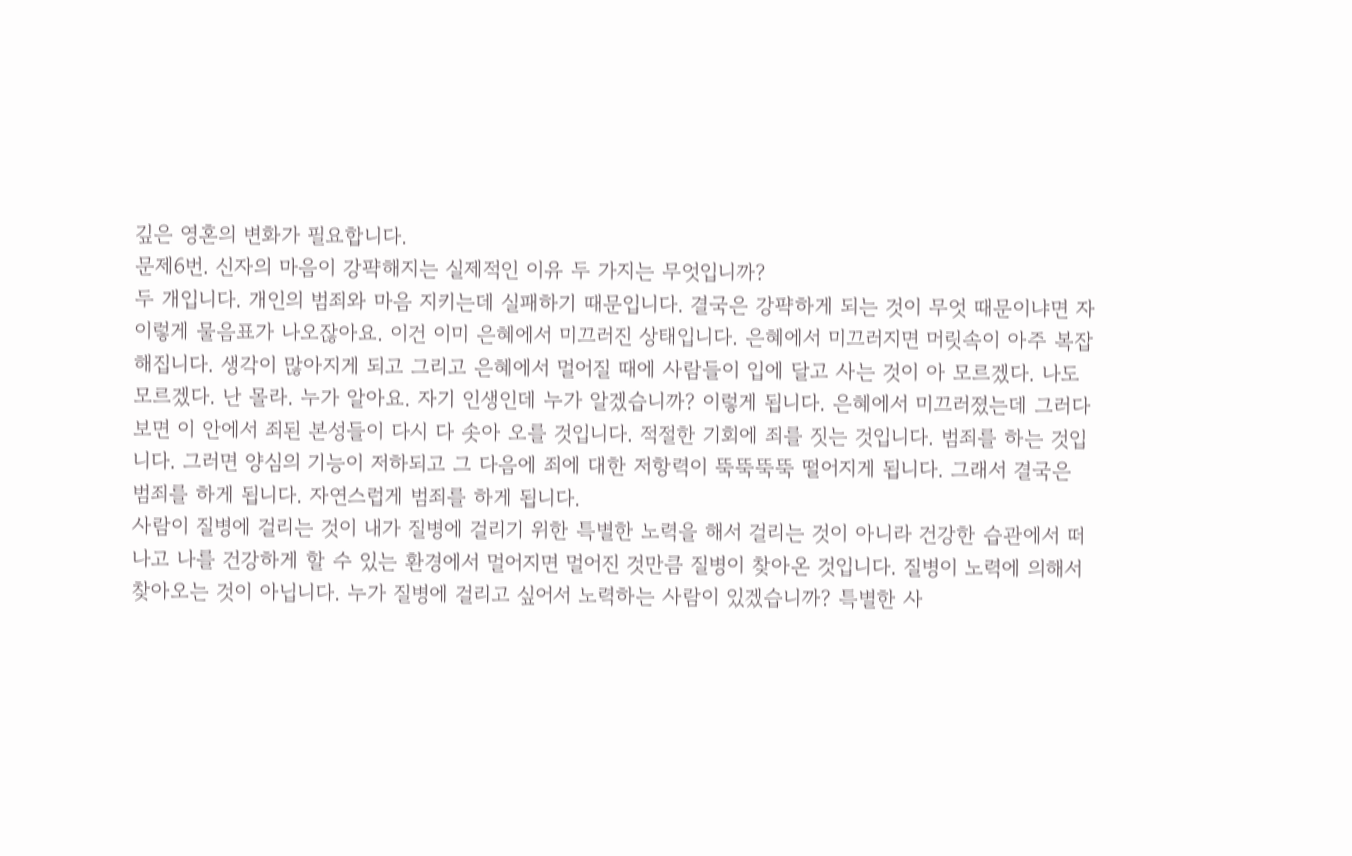깊은 영혼의 변화가 필요합니다.
문제6번. 신자의 마음이 강퍅해지는 실제적인 이유 두 가지는 무엇입니까?
두 개입니다. 개인의 범죄와 마음 지키는데 실패하기 때문입니다. 결국은 강퍅하게 되는 것이 무엇 때문이냐면 자 이렇게 물음표가 나오잖아요. 이건 이미 은혜에서 미끄러진 상태입니다. 은혜에서 미끄러지면 머릿속이 아주 복잡해집니다. 생각이 많아지게 되고 그리고 은혜에서 멀어질 때에 사람들이 입에 달고 사는 것이 아 모르겠다. 나도 모르겠다. 난 몰라. 누가 알아요. 자기 인생인데 누가 알겠습니까? 이렇게 됩니다. 은혜에서 미끄러졌는데 그러다보면 이 안에서 죄된 본성들이 다시 다 솟아 오를 것입니다. 적절한 기회에 죄를 짓는 것입니다. 범죄를 하는 것입니다. 그러면 양심의 기능이 저하되고 그 다음에 죄에 대한 저항력이 뚝뚝뚝뚝 떨어지게 됩니다. 그래서 결국은 범죄를 하게 됩니다. 자연스럽게 범죄를 하게 됩니다.
사람이 질병에 걸리는 것이 내가 질병에 걸리기 위한 특별한 노력을 해서 걸리는 것이 아니라 건강한 습관에서 떠나고 나를 건강하게 할 수 있는 환경에서 멀어지면 멀어진 것만큼 질병이 찾아온 것입니다. 질병이 노력에 의해서 찾아오는 것이 아닙니다. 누가 질병에 걸리고 싶어서 노력하는 사람이 있겠습니까? 특별한 사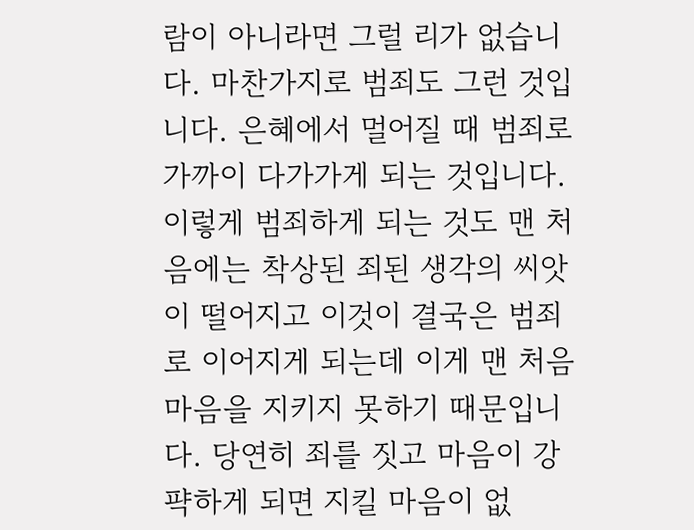람이 아니라면 그럴 리가 없습니다. 마찬가지로 범죄도 그런 것입니다. 은혜에서 멀어질 때 범죄로 가까이 다가가게 되는 것입니다.
이렇게 범죄하게 되는 것도 맨 처음에는 착상된 죄된 생각의 씨앗이 떨어지고 이것이 결국은 범죄로 이어지게 되는데 이게 맨 처음 마음을 지키지 못하기 때문입니다. 당연히 죄를 짓고 마음이 강퍅하게 되면 지킬 마음이 없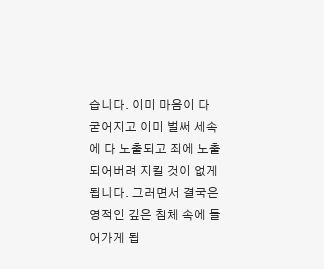습니다. 이미 마음이 다 굳어지고 이미 벌써 세속에 다 노출되고 죄에 노출되어버려 지킬 것이 없게 됩니다. 그러면서 결국은 영적인 깊은 침체 속에 들어가게 됩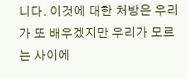니다. 이것에 대한 처방은 우리가 또 배우겠지만 우리가 모르는 사이에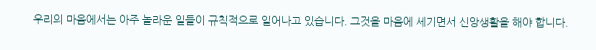우리의 마음에서는 아주 놀라운 일들이 규칙적으로 일어나고 있습니다. 그것을 마음에 세기면서 신앙생활을 해야 합니다.